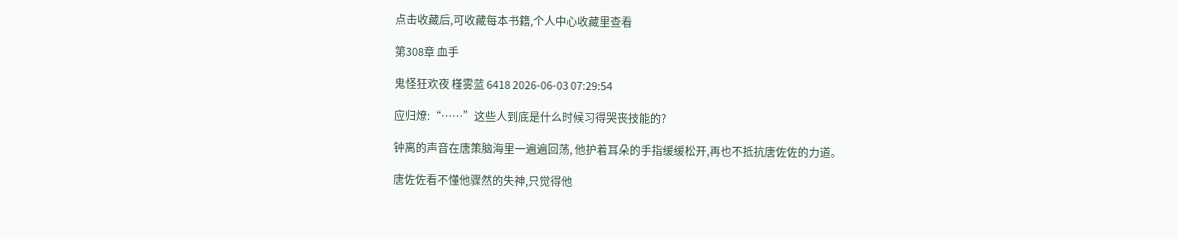点击收藏后,可收藏每本书籍,个人中心收藏里查看

第308章 血手

鬼怪狂欢夜 槿雾蓝 6418 2026-06-03 07:29:54

应归燎:“……”这些人到底是什么时候习得哭丧技能的?

钟离的声音在唐策脑海里一遍遍回荡, 他护着耳朵的手指缓缓松开,再也不抵抗唐佐佐的力道。

唐佐佐看不懂他骤然的失神,只觉得他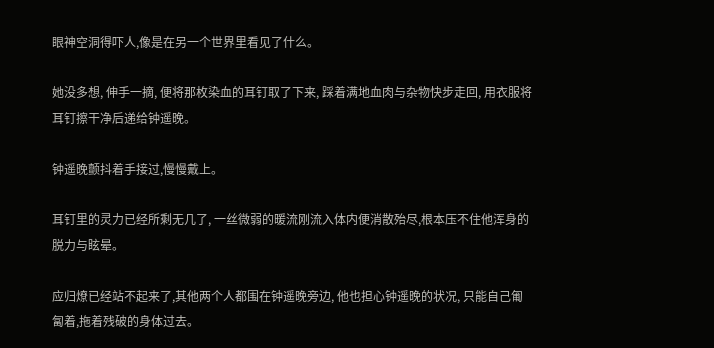眼神空洞得吓人,像是在另一个世界里看见了什么。

她没多想, 伸手一摘, 便将那枚染血的耳钉取了下来, 踩着满地血肉与杂物快步走回, 用衣服将耳钉擦干净后递给钟遥晚。

钟遥晚颤抖着手接过,慢慢戴上。

耳钉里的灵力已经所剩无几了, 一丝微弱的暖流刚流入体内便消散殆尽,根本压不住他浑身的脱力与眩晕。

应归燎已经站不起来了,其他两个人都围在钟遥晚旁边, 他也担心钟遥晚的状况, 只能自己匍匐着,拖着残破的身体过去。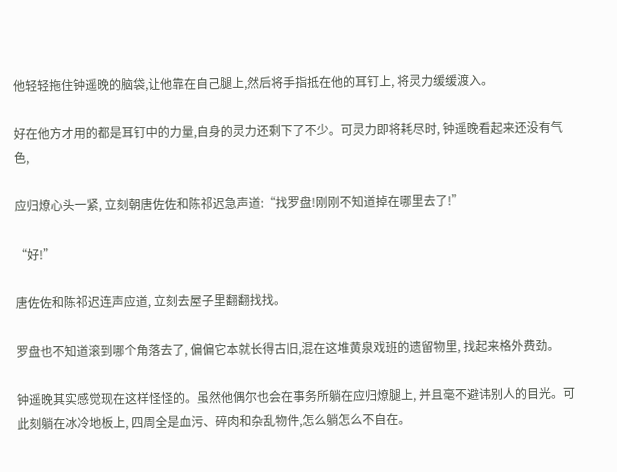他轻轻拖住钟遥晚的脑袋,让他靠在自己腿上,然后将手指抵在他的耳钉上, 将灵力缓缓渡入。

好在他方才用的都是耳钉中的力量,自身的灵力还剩下了不少。可灵力即将耗尽时, 钟遥晚看起来还没有气色,

应归燎心头一紧, 立刻朝唐佐佐和陈祁迟急声道:“找罗盘!刚刚不知道掉在哪里去了!”

“好!”

唐佐佐和陈祁迟连声应道, 立刻去屋子里翻翻找找。

罗盘也不知道滚到哪个角落去了, 偏偏它本就长得古旧,混在这堆黄泉戏班的遗留物里, 找起来格外费劲。

钟遥晚其实感觉现在这样怪怪的。虽然他偶尔也会在事务所躺在应归燎腿上, 并且毫不避讳别人的目光。可此刻躺在冰冷地板上, 四周全是血污、碎肉和杂乱物件,怎么躺怎么不自在。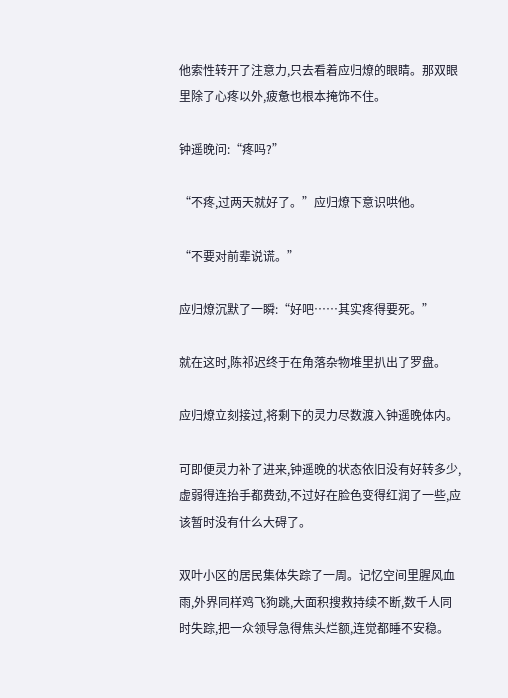他索性转开了注意力,只去看着应归燎的眼睛。那双眼里除了心疼以外,疲惫也根本掩饰不住。

钟遥晚问:“疼吗?”

“不疼,过两天就好了。”应归燎下意识哄他。

“不要对前辈说谎。”

应归燎沉默了一瞬:“好吧……其实疼得要死。”

就在这时,陈祁迟终于在角落杂物堆里扒出了罗盘。

应归燎立刻接过,将剩下的灵力尽数渡入钟遥晚体内。

可即便灵力补了进来,钟遥晚的状态依旧没有好转多少,虚弱得连抬手都费劲,不过好在脸色变得红润了一些,应该暂时没有什么大碍了。

双叶小区的居民集体失踪了一周。记忆空间里腥风血雨,外界同样鸡飞狗跳,大面积搜救持续不断,数千人同时失踪,把一众领导急得焦头烂额,连觉都睡不安稳。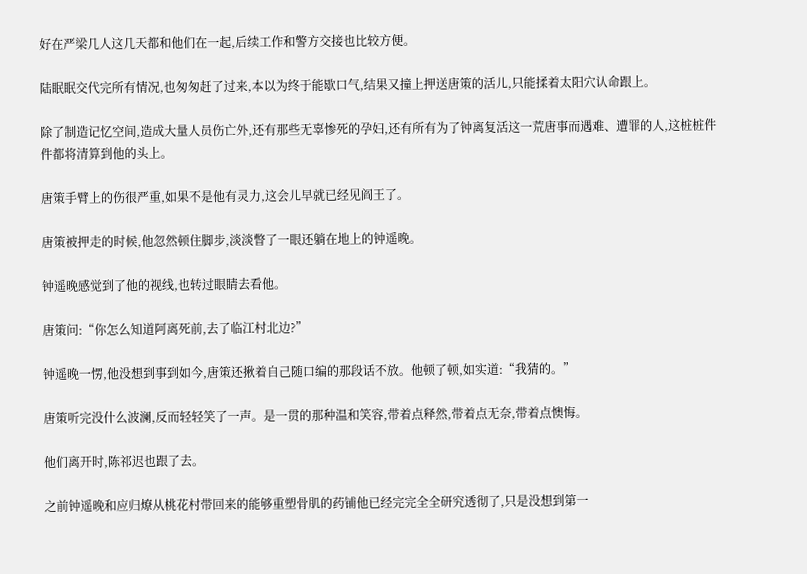好在严梁几人这几天都和他们在一起,后续工作和警方交接也比较方便。

陆眠眠交代完所有情况,也匆匆赶了过来,本以为终于能歇口气,结果又撞上押送唐策的活儿,只能揉着太阳穴认命跟上。

除了制造记忆空间,造成大量人员伤亡外,还有那些无辜惨死的孕妇,还有所有为了钟离复活这一荒唐事而遇难、遭罪的人,这桩桩件件都将清算到他的头上。

唐策手臂上的伤很严重,如果不是他有灵力,这会儿早就已经见阎王了。

唐策被押走的时候,他忽然顿住脚步,淡淡瞥了一眼还躺在地上的钟遥晚。

钟遥晚感觉到了他的视线,也转过眼睛去看他。

唐策问:“你怎么知道阿离死前,去了临江村北边?”

钟遥晚一愣,他没想到事到如今,唐策还揪着自己随口编的那段话不放。他顿了顿,如实道:“我猜的。”

唐策听完没什么波澜,反而轻轻笑了一声。是一贯的那种温和笑容,带着点释然,带着点无奈,带着点懊悔。

他们离开时,陈祁迟也跟了去。

之前钟遥晚和应归燎从桃花村带回来的能够重塑骨肌的药铺他已经完完全全研究透彻了,只是没想到第一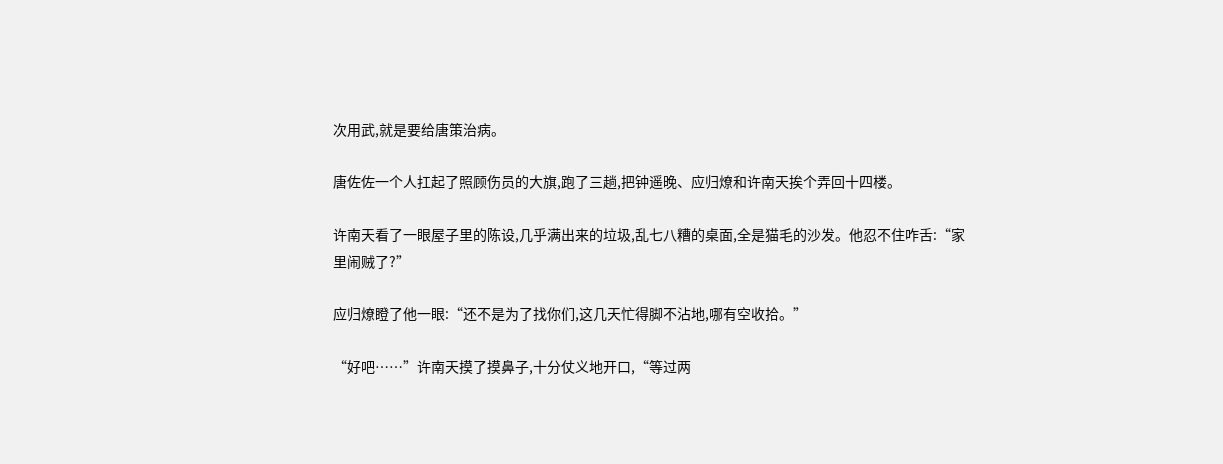次用武,就是要给唐策治病。

唐佐佐一个人扛起了照顾伤员的大旗,跑了三趟,把钟遥晚、应归燎和许南天挨个弄回十四楼。

许南天看了一眼屋子里的陈设,几乎满出来的垃圾,乱七八糟的桌面,全是猫毛的沙发。他忍不住咋舌:“家里闹贼了?”

应归燎瞪了他一眼:“还不是为了找你们,这几天忙得脚不沾地,哪有空收拾。”

“好吧……”许南天摸了摸鼻子,十分仗义地开口,“等过两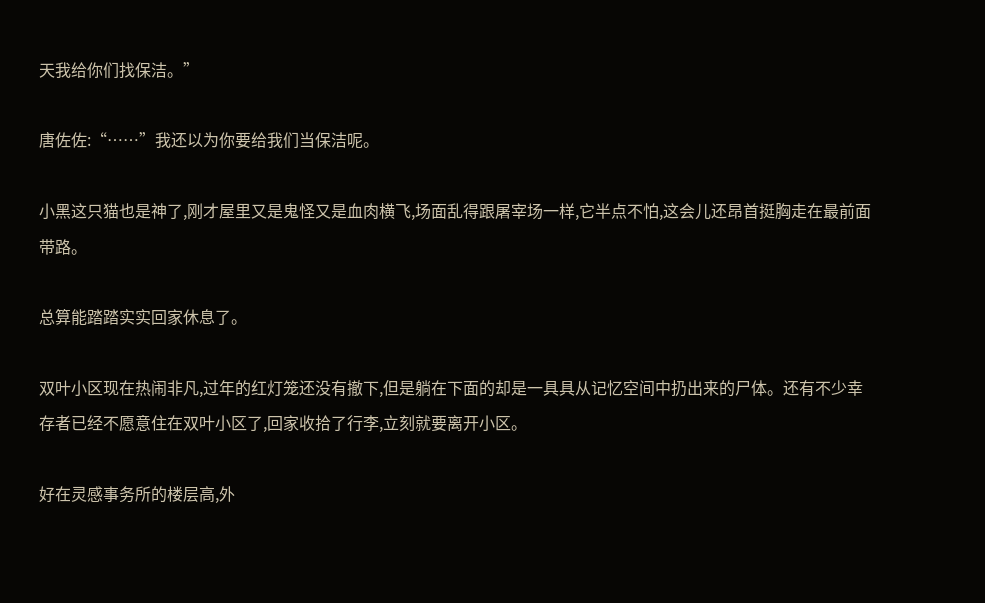天我给你们找保洁。”

唐佐佐:“……”我还以为你要给我们当保洁呢。

小黑这只猫也是神了,刚才屋里又是鬼怪又是血肉横飞,场面乱得跟屠宰场一样,它半点不怕,这会儿还昂首挺胸走在最前面带路。

总算能踏踏实实回家休息了。

双叶小区现在热闹非凡,过年的红灯笼还没有撤下,但是躺在下面的却是一具具从记忆空间中扔出来的尸体。还有不少幸存者已经不愿意住在双叶小区了,回家收拾了行李,立刻就要离开小区。

好在灵感事务所的楼层高,外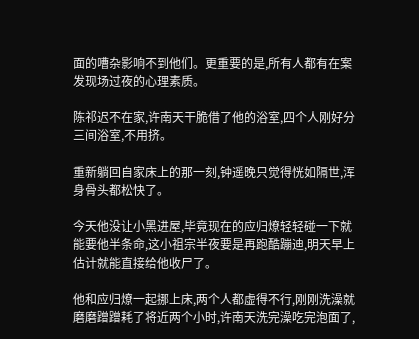面的嘈杂影响不到他们。更重要的是,所有人都有在案发现场过夜的心理素质。

陈祁迟不在家,许南天干脆借了他的浴室,四个人刚好分三间浴室,不用挤。

重新躺回自家床上的那一刻,钟遥晚只觉得恍如隔世,浑身骨头都松快了。

今天他没让小黑进屋,毕竟现在的应归燎轻轻碰一下就能要他半条命,这小祖宗半夜要是再跑酷蹦迪,明天早上估计就能直接给他收尸了。

他和应归燎一起挪上床,两个人都虚得不行,刚刚洗澡就磨磨蹭蹭耗了将近两个小时,许南天洗完澡吃完泡面了,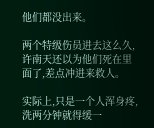他们都没出来。

两个特级伤员进去这么久,许南天还以为他们死在里面了,差点冲进来救人。

实际上,只是一个人浑身疼,洗两分钟就得缓一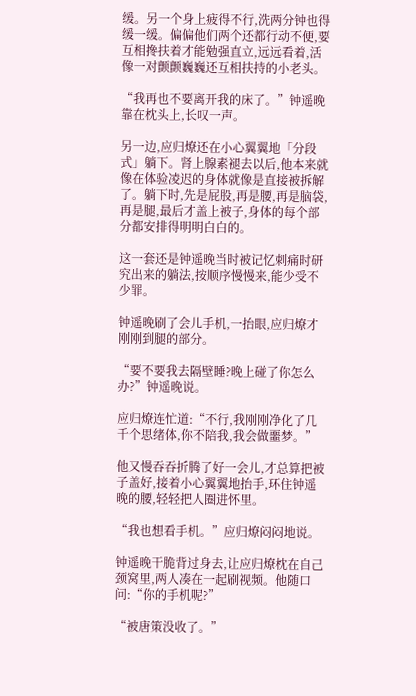缓。另一个身上疲得不行,洗两分钟也得缓一缓。偏偏他们两个还都行动不便,要互相搀扶着才能勉强直立,远远看着,活像一对颤颤巍巍还互相扶持的小老头。

“我再也不要离开我的床了。”钟遥晚靠在枕头上,长叹一声。

另一边,应归燎还在小心翼翼地「分段式」躺下。肾上腺素褪去以后,他本来就像在体验凌迟的身体就像是直接被拆解了。躺下时,先是屁股,再是腰,再是脑袋,再是腿,最后才盖上被子,身体的每个部分都安排得明明白白的。

这一套还是钟遥晚当时被记忆刺痛时研究出来的躺法,按顺序慢慢来,能少受不少罪。

钟遥晚刷了会儿手机,一抬眼,应归燎才刚刚到腿的部分。

“要不要我去隔壁睡?晚上碰了你怎么办?”钟遥晚说。

应归燎连忙道:“不行,我刚刚净化了几千个思绪体,你不陪我,我会做噩梦。”

他又慢吞吞折腾了好一会儿,才总算把被子盖好,接着小心翼翼地抬手,环住钟遥晚的腰,轻轻把人圈进怀里。

“我也想看手机。”应归燎闷闷地说。

钟遥晚干脆背过身去,让应归燎枕在自己颈窝里,两人凑在一起刷视频。他随口问:“你的手机呢?”

“被唐策没收了。”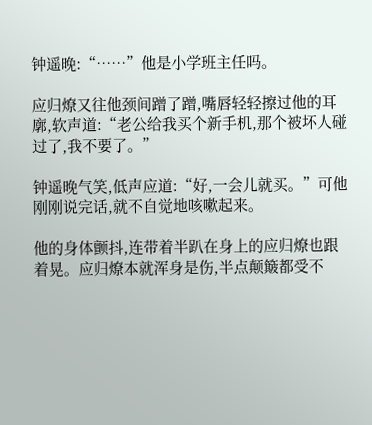钟遥晚:“……”他是小学班主任吗。

应归燎又往他颈间蹭了蹭,嘴唇轻轻擦过他的耳廓,软声道:“老公给我买个新手机,那个被坏人碰过了,我不要了。”

钟遥晚气笑,低声应道:“好,一会儿就买。”可他刚刚说完话,就不自觉地咳嗽起来。

他的身体颤抖,连带着半趴在身上的应归燎也跟着晃。应归燎本就浑身是伤,半点颠簸都受不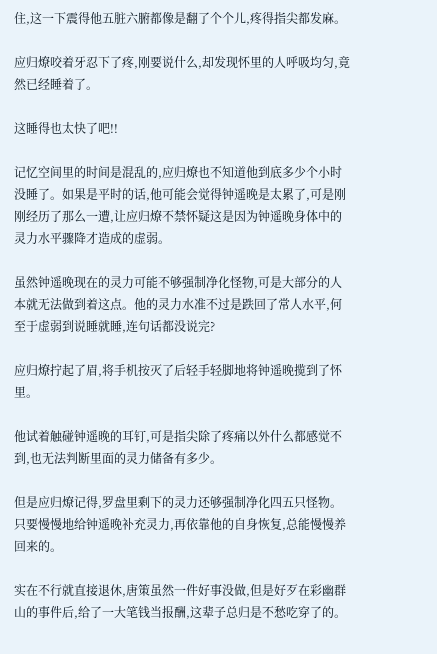住,这一下震得他五脏六腑都像是翻了个个儿,疼得指尖都发麻。

应归燎咬着牙忍下了疼,刚要说什么,却发现怀里的人呼吸均匀,竟然已经睡着了。

这睡得也太快了吧!!

记忆空间里的时间是混乱的,应归燎也不知道他到底多少个小时没睡了。如果是平时的话,他可能会觉得钟遥晚是太累了,可是刚刚经历了那么一遭,让应归燎不禁怀疑这是因为钟遥晚身体中的灵力水平骤降才造成的虚弱。

虽然钟遥晚现在的灵力可能不够强制净化怪物,可是大部分的人本就无法做到着这点。他的灵力水准不过是跌回了常人水平,何至于虚弱到说睡就睡,连句话都没说完?

应归燎拧起了眉,将手机按灭了后轻手轻脚地将钟遥晚揽到了怀里。

他试着触碰钟遥晚的耳钉,可是指尖除了疼痛以外什么都感觉不到,也无法判断里面的灵力储备有多少。

但是应归燎记得,罗盘里剩下的灵力还够强制净化四五只怪物。只要慢慢地给钟遥晚补充灵力,再依靠他的自身恢复,总能慢慢养回来的。

实在不行就直接退休,唐策虽然一件好事没做,但是好歹在彩幽群山的事件后,给了一大笔钱当报酬,这辈子总归是不愁吃穿了的。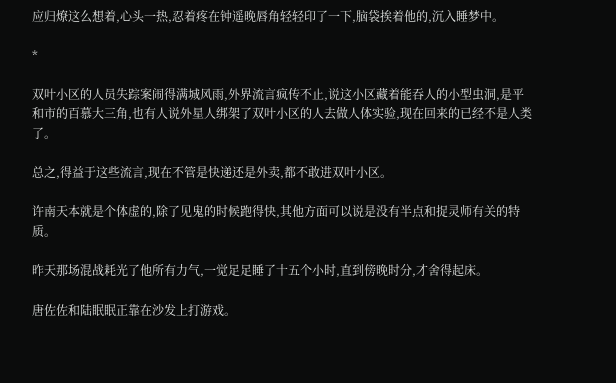应归燎这么想着,心头一热,忍着疼在钟遥晚唇角轻轻印了一下,脑袋挨着他的,沉入睡梦中。

*

双叶小区的人员失踪案闹得满城风雨,外界流言疯传不止,说这小区藏着能吞人的小型虫洞,是平和市的百慕大三角,也有人说外星人绑架了双叶小区的人去做人体实验,现在回来的已经不是人类了。

总之,得益于这些流言,现在不管是快递还是外卖,都不敢进双叶小区。

许南天本就是个体虚的,除了见鬼的时候跑得快,其他方面可以说是没有半点和捉灵师有关的特质。

昨天那场混战耗光了他所有力气,一觉足足睡了十五个小时,直到傍晚时分,才舍得起床。

唐佐佐和陆眠眠正靠在沙发上打游戏。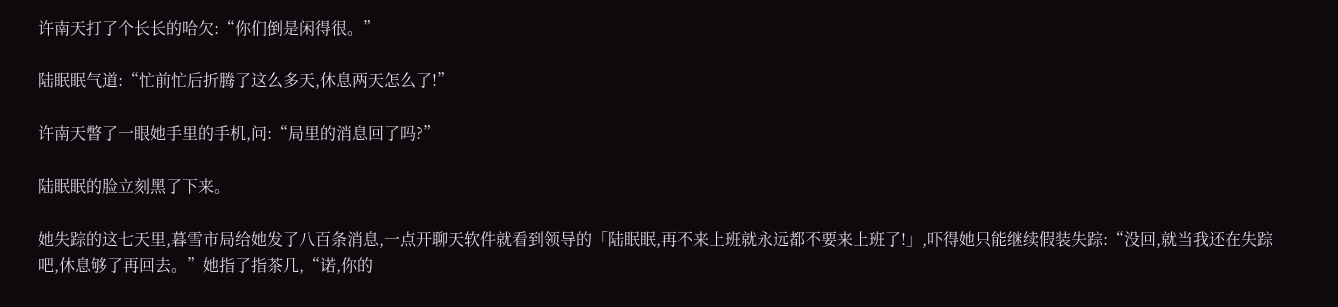许南天打了个长长的哈欠:“你们倒是闲得很。”

陆眠眠气道:“忙前忙后折腾了这么多天,休息两天怎么了!”

许南天瞥了一眼她手里的手机,问:“局里的消息回了吗?”

陆眠眠的脸立刻黑了下来。

她失踪的这七天里,暮雪市局给她发了八百条消息,一点开聊天软件就看到领导的「陆眠眠,再不来上班就永远都不要来上班了!」,吓得她只能继续假装失踪:“没回,就当我还在失踪吧,休息够了再回去。”她指了指茶几,“诺,你的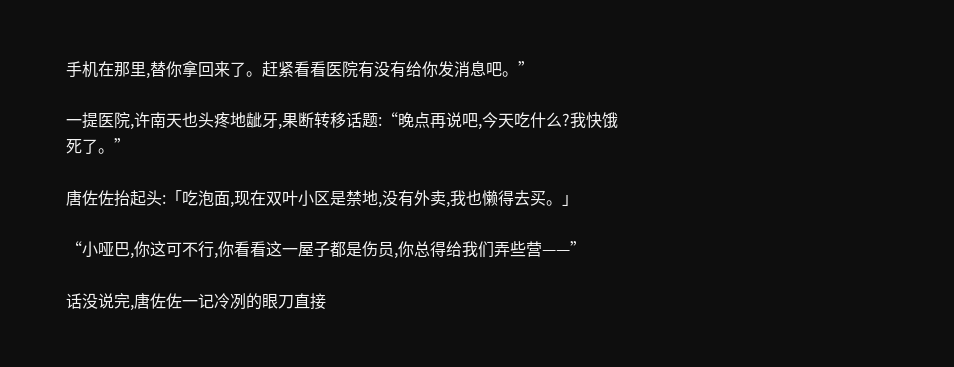手机在那里,替你拿回来了。赶紧看看医院有没有给你发消息吧。”

一提医院,许南天也头疼地龇牙,果断转移话题:“晚点再说吧,今天吃什么?我快饿死了。”

唐佐佐抬起头:「吃泡面,现在双叶小区是禁地,没有外卖,我也懒得去买。」

“小哑巴,你这可不行,你看看这一屋子都是伤员,你总得给我们弄些营——”

话没说完,唐佐佐一记冷冽的眼刀直接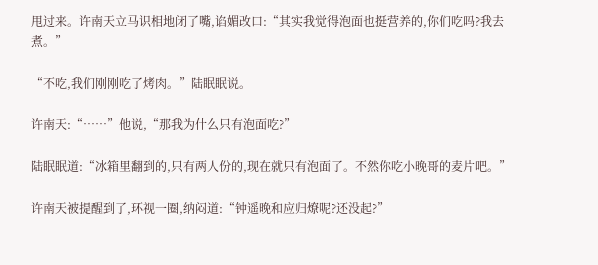甩过来。许南天立马识相地闭了嘴,谄媚改口:“其实我觉得泡面也挺营养的,你们吃吗?我去煮。”

“不吃,我们刚刚吃了烤肉。”陆眠眠说。

许南天:“……”他说,“那我为什么只有泡面吃?”

陆眠眠道:“冰箱里翻到的,只有两人份的,现在就只有泡面了。不然你吃小晚哥的麦片吧。”

许南天被提醒到了,环视一圈,纳闷道:“钟遥晚和应归燎呢?还没起?”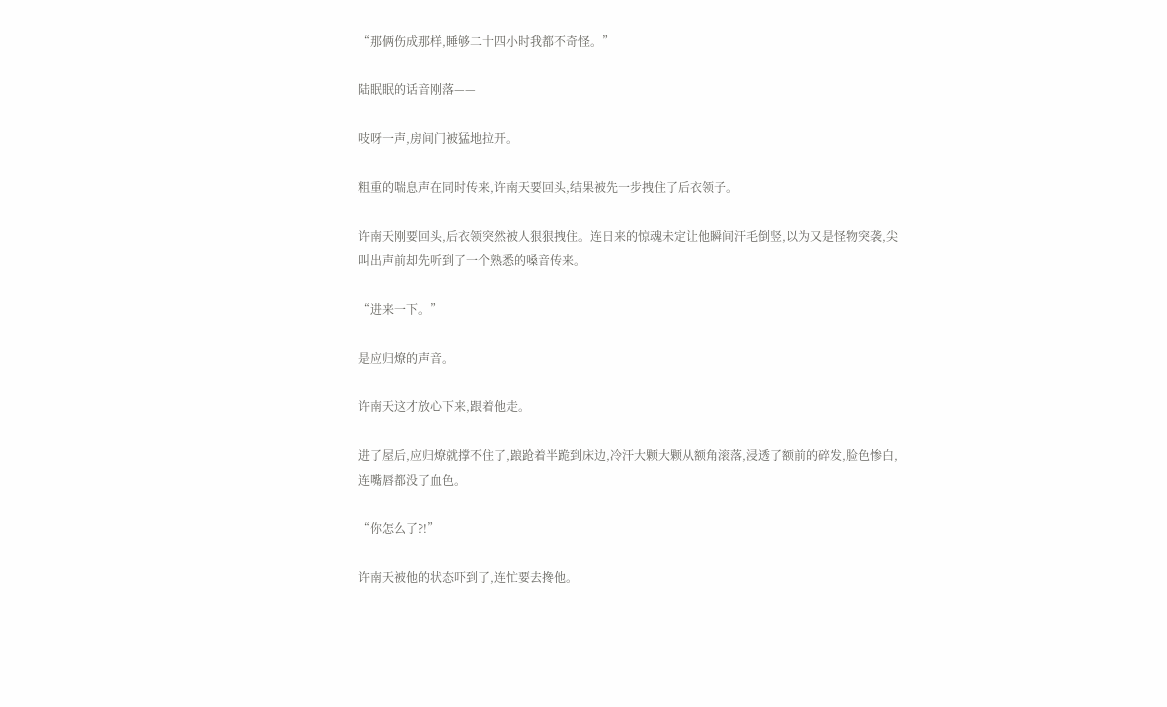“那俩伤成那样,睡够二十四小时我都不奇怪。”

陆眠眠的话音刚落——

吱呀一声,房间门被猛地拉开。

粗重的喘息声在同时传来,许南天要回头,结果被先一步拽住了后衣领子。

许南天刚要回头,后衣领突然被人狠狠拽住。连日来的惊魂未定让他瞬间汗毛倒竖,以为又是怪物突袭,尖叫出声前却先听到了一个熟悉的嗓音传来。

“进来一下。”

是应归燎的声音。

许南天这才放心下来,跟着他走。

进了屋后,应归燎就撑不住了,踉跄着半跪到床边,冷汗大颗大颗从额角滚落,浸透了额前的碎发,脸色惨白,连嘴唇都没了血色。

“你怎么了?!”

许南天被他的状态吓到了,连忙要去搀他。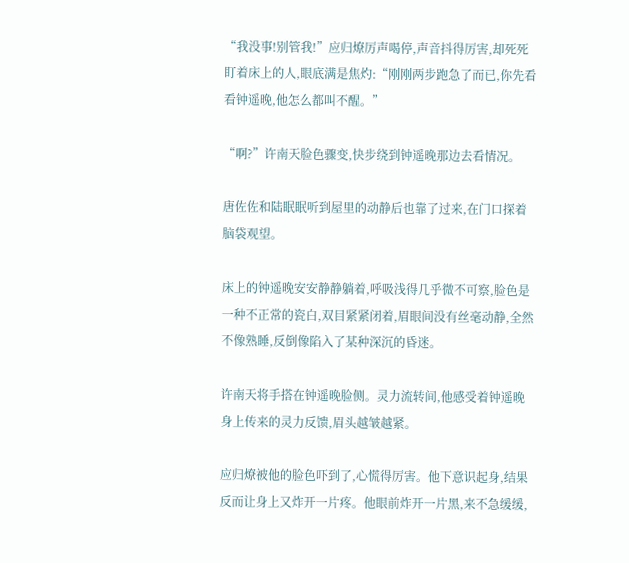“我没事!别管我!”应归燎厉声喝停,声音抖得厉害,却死死盯着床上的人,眼底满是焦灼:“刚刚两步跑急了而已,你先看看钟遥晚,他怎么都叫不醒。”

“啊?”许南天脸色骤变,快步绕到钟遥晚那边去看情况。

唐佐佐和陆眠眠听到屋里的动静后也靠了过来,在门口探着脑袋观望。

床上的钟遥晚安安静静躺着,呼吸浅得几乎微不可察,脸色是一种不正常的瓷白,双目紧紧闭着,眉眼间没有丝毫动静,全然不像熟睡,反倒像陷入了某种深沉的昏迷。

许南天将手搭在钟遥晚脸侧。灵力流转间,他感受着钟遥晚身上传来的灵力反馈,眉头越皱越紧。

应归燎被他的脸色吓到了,心慌得厉害。他下意识起身,结果反而让身上又炸开一片疼。他眼前炸开一片黑,来不急缓缓,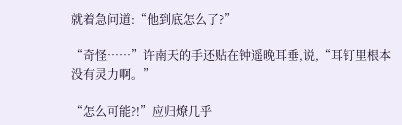就着急问道:“他到底怎么了?”

“奇怪……”许南天的手还贴在钟遥晚耳垂,说,“耳钉里根本没有灵力啊。”

“怎么可能?!”应归燎几乎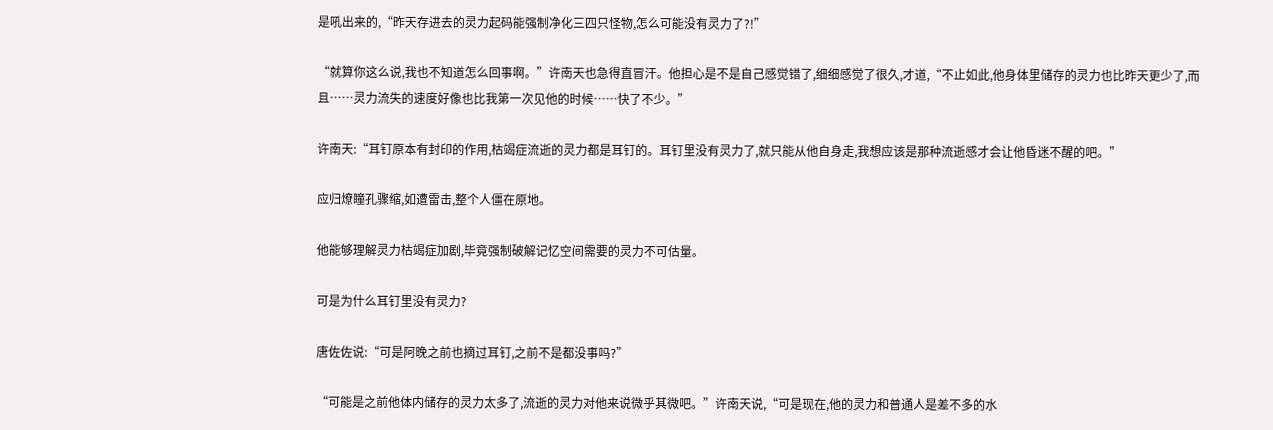是吼出来的,“昨天存进去的灵力起码能强制净化三四只怪物,怎么可能没有灵力了?!”

“就算你这么说,我也不知道怎么回事啊。”许南天也急得直冒汗。他担心是不是自己感觉错了,细细感觉了很久,才道,“不止如此,他身体里储存的灵力也比昨天更少了,而且……灵力流失的速度好像也比我第一次见他的时候……快了不少。”

许南天:“耳钉原本有封印的作用,枯竭症流逝的灵力都是耳钉的。耳钉里没有灵力了,就只能从他自身走,我想应该是那种流逝感才会让他昏迷不醒的吧。”

应归燎瞳孔骤缩,如遭雷击,整个人僵在原地。

他能够理解灵力枯竭症加剧,毕竟强制破解记忆空间需要的灵力不可估量。

可是为什么耳钉里没有灵力?

唐佐佐说:“可是阿晚之前也摘过耳钉,之前不是都没事吗?”

“可能是之前他体内储存的灵力太多了,流逝的灵力对他来说微乎其微吧。”许南天说,“可是现在,他的灵力和普通人是差不多的水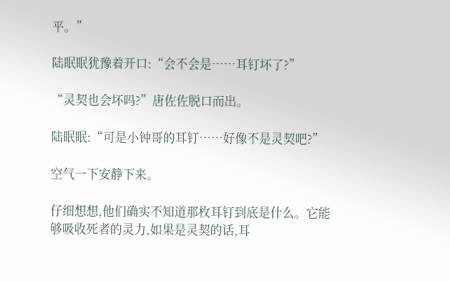平。”

陆眠眠犹豫着开口:“会不会是……耳钉坏了?”

“灵契也会坏吗?”唐佐佐脱口而出。

陆眠眠:“可是小钟哥的耳钉……好像不是灵契吧?”

空气一下安静下来。

仔细想想,他们确实不知道那枚耳钉到底是什么。它能够吸收死者的灵力,如果是灵契的话,耳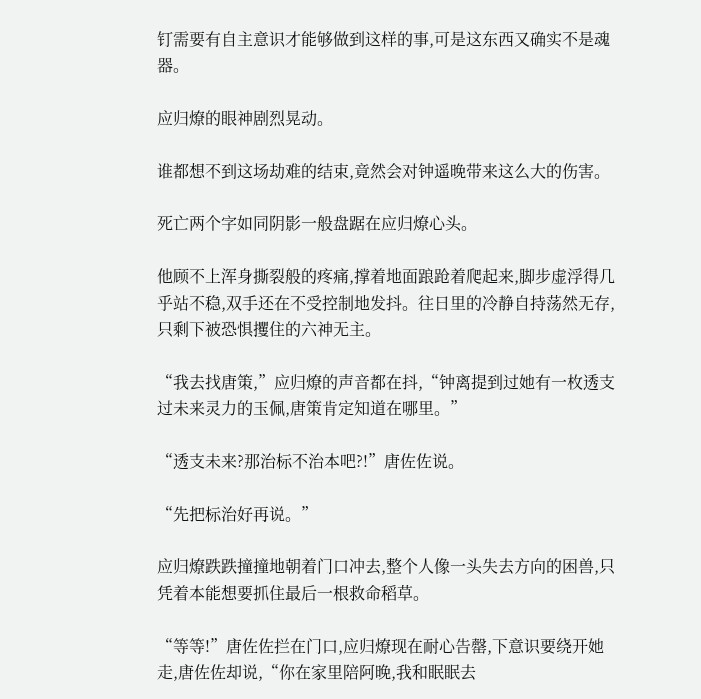钉需要有自主意识才能够做到这样的事,可是这东西又确实不是魂器。

应归燎的眼神剧烈晃动。

谁都想不到这场劫难的结束,竟然会对钟遥晚带来这么大的伤害。

死亡两个字如同阴影一般盘踞在应归燎心头。

他顾不上浑身撕裂般的疼痛,撑着地面踉跄着爬起来,脚步虚浮得几乎站不稳,双手还在不受控制地发抖。往日里的冷静自持荡然无存,只剩下被恐惧攫住的六神无主。

“我去找唐策,”应归燎的声音都在抖,“钟离提到过她有一枚透支过未来灵力的玉佩,唐策肯定知道在哪里。”

“透支未来?那治标不治本吧?!”唐佐佐说。

“先把标治好再说。”

应归燎跌跌撞撞地朝着门口冲去,整个人像一头失去方向的困兽,只凭着本能想要抓住最后一根救命稻草。

“等等!”唐佐佐拦在门口,应归燎现在耐心告罄,下意识要绕开她走,唐佐佐却说,“你在家里陪阿晚,我和眠眠去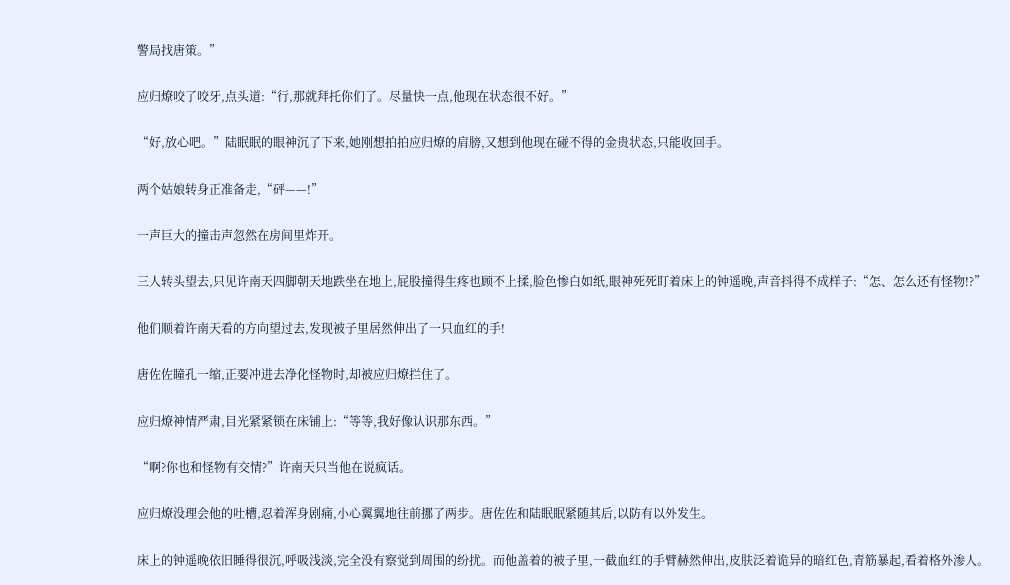警局找唐策。”

应归燎咬了咬牙,点头道:“行,那就拜托你们了。尽量快一点,他现在状态很不好。”

“好,放心吧。”陆眠眠的眼神沉了下来,她刚想拍拍应归燎的肩膀,又想到他现在碰不得的金贵状态,只能收回手。

两个姑娘转身正准备走,“砰——!”

一声巨大的撞击声忽然在房间里炸开。

三人转头望去,只见许南天四脚朝天地跌坐在地上,屁股撞得生疼也顾不上揉,脸色惨白如纸,眼神死死盯着床上的钟遥晚,声音抖得不成样子:“怎、怎么还有怪物!?”

他们顺着许南天看的方向望过去,发现被子里居然伸出了一只血红的手!

唐佐佐瞳孔一缩,正要冲进去净化怪物时,却被应归燎拦住了。

应归燎神情严肃,目光紧紧锁在床铺上:“等等,我好像认识那东西。”

“啊?你也和怪物有交情?”许南天只当他在说疯话。

应归燎没理会他的吐槽,忍着浑身剧痛,小心翼翼地往前挪了两步。唐佐佐和陆眠眠紧随其后,以防有以外发生。

床上的钟遥晚依旧睡得很沉,呼吸浅淡,完全没有察觉到周围的纷扰。而他盖着的被子里,一截血红的手臂赫然伸出,皮肤泛着诡异的暗红色,青筋暴起,看着格外渗人。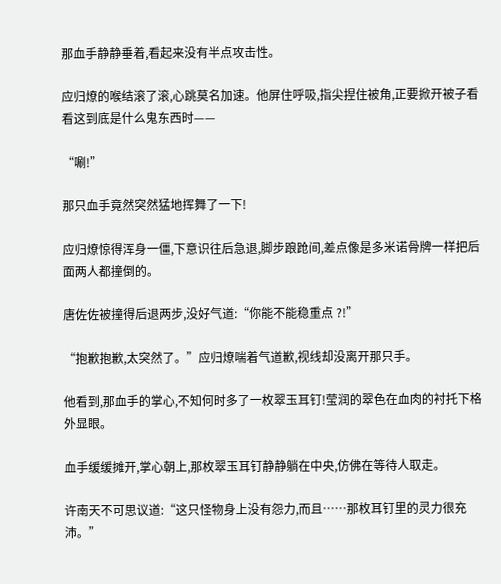那血手静静垂着,看起来没有半点攻击性。

应归燎的喉结滚了滚,心跳莫名加速。他屏住呼吸,指尖捏住被角,正要掀开被子看看这到底是什么鬼东西时——

“唰!”

那只血手竟然突然猛地挥舞了一下!

应归燎惊得浑身一僵,下意识往后急退,脚步踉跄间,差点像是多米诺骨牌一样把后面两人都撞倒的。

唐佐佐被撞得后退两步,没好气道:“你能不能稳重点 ?!”

“抱歉抱歉,太突然了。”应归燎喘着气道歉,视线却没离开那只手。

他看到,那血手的掌心,不知何时多了一枚翠玉耳钉!莹润的翠色在血肉的衬托下格外显眼。

血手缓缓摊开,掌心朝上,那枚翠玉耳钉静静躺在中央,仿佛在等待人取走。

许南天不可思议道:“这只怪物身上没有怨力,而且……那枚耳钉里的灵力很充沛。”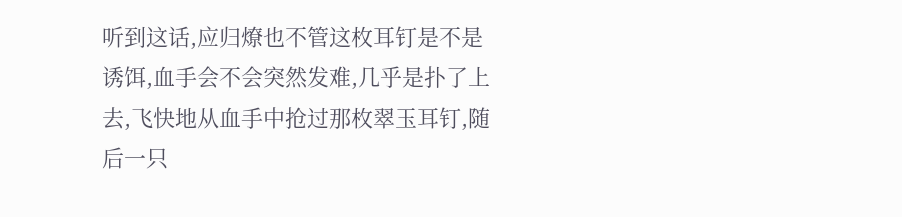听到这话,应归燎也不管这枚耳钉是不是诱饵,血手会不会突然发难,几乎是扑了上去,飞快地从血手中抢过那枚翠玉耳钉,随后一只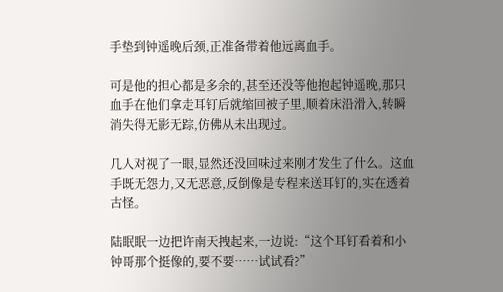手垫到钟遥晚后颈,正准备带着他远离血手。

可是他的担心都是多余的,甚至还没等他抱起钟遥晚,那只血手在他们拿走耳钉后就缩回被子里,顺着床沿滑入,转瞬消失得无影无踪,仿佛从未出现过。

几人对视了一眼,显然还没回味过来刚才发生了什么。这血手既无怨力,又无恶意,反倒像是专程来送耳钉的,实在透着古怪。

陆眠眠一边把许南天拽起来,一边说:“这个耳钉看着和小钟哥那个挺像的,要不要……试试看?”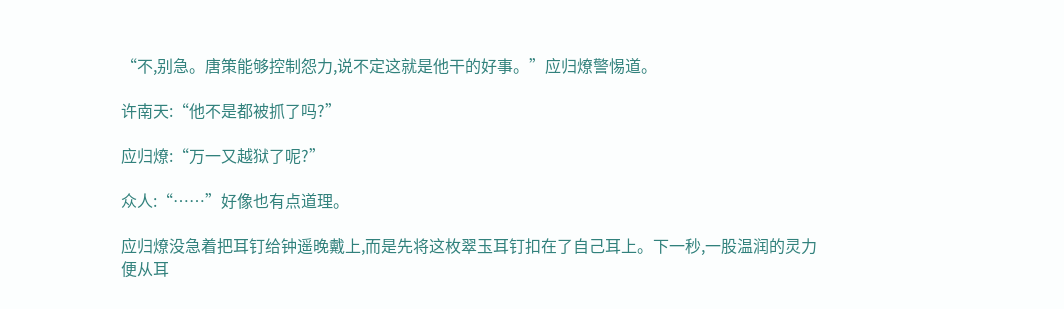“不,别急。唐策能够控制怨力,说不定这就是他干的好事。”应归燎警惕道。

许南天:“他不是都被抓了吗?”

应归燎:“万一又越狱了呢?”

众人:“……”好像也有点道理。

应归燎没急着把耳钉给钟遥晚戴上,而是先将这枚翠玉耳钉扣在了自己耳上。下一秒,一股温润的灵力便从耳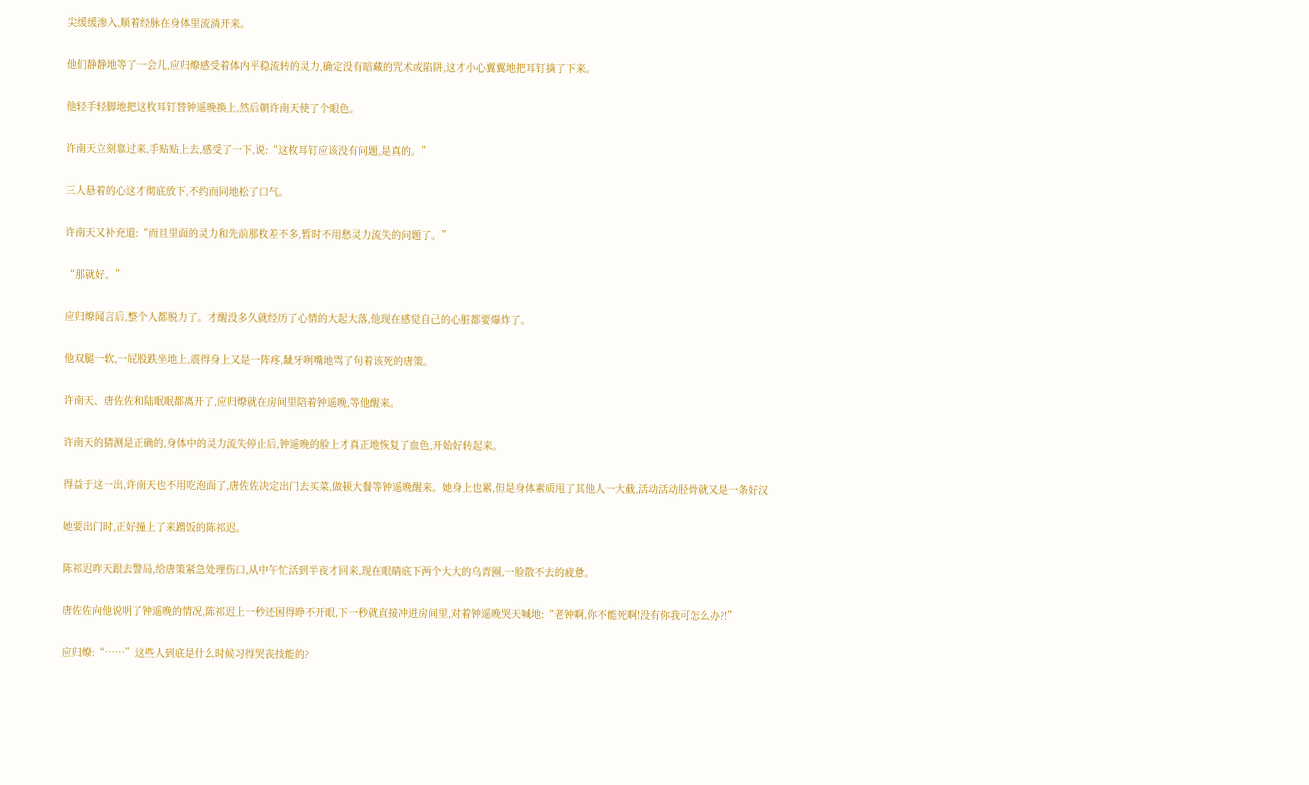尖缓缓渗入,顺着经脉在身体里流淌开来。

他们静静地等了一会儿,应归燎感受着体内平稳流转的灵力,确定没有暗藏的咒术或陷阱,这才小心翼翼地把耳钉摘了下来。

他轻手轻脚地把这枚耳钉替钟遥晚换上,然后朝许南天使了个眼色。

许南天立刻靠过来,手贴贴上去,感受了一下,说:“这枚耳钉应该没有问题,是真的。”

三人悬着的心这才彻底放下,不约而同地松了口气。

许南天又补充道:“而且里面的灵力和先前那枚差不多,暂时不用愁灵力流失的问题了。”

“那就好。”

应归燎闻言后,整个人都脱力了。才醒没多久就经历了心情的大起大落,他现在感觉自己的心脏都要爆炸了。

他双腿一软,一屁股跌坐地上,震得身上又是一阵疼,龇牙咧嘴地骂了句着该死的唐策。

许南天、唐佐佐和陆眠眠都离开了,应归燎就在房间里陪着钟遥晚,等他醒来。

许南天的猜测是正确的,身体中的灵力流失停止后,钟遥晚的脸上才真正地恢复了血色,开始好转起来。

得益于这一出,许南天也不用吃泡面了,唐佐佐决定出门去买菜,做顿大餐等钟遥晚醒来。她身上也累,但是身体素质甩了其他人一大截,活动活动胫骨就又是一条好汉

她要出门时,正好撞上了来蹭饭的陈祁迟。

陈祁迟昨天跟去警局,给唐策紧急处理伤口,从中午忙活到半夜才回来,现在眼睛底下两个大大的乌青圈,一脸散不去的疲惫。

唐佐佐向他说明了钟遥晚的情况,陈祁迟上一秒还困得睁不开眼,下一秒就直接冲进房间里,对着钟遥晚哭天喊地:“老钟啊,你不能死啊!没有你我可怎么办?!”

应归燎:“……”这些人到底是什么时候习得哭丧技能的?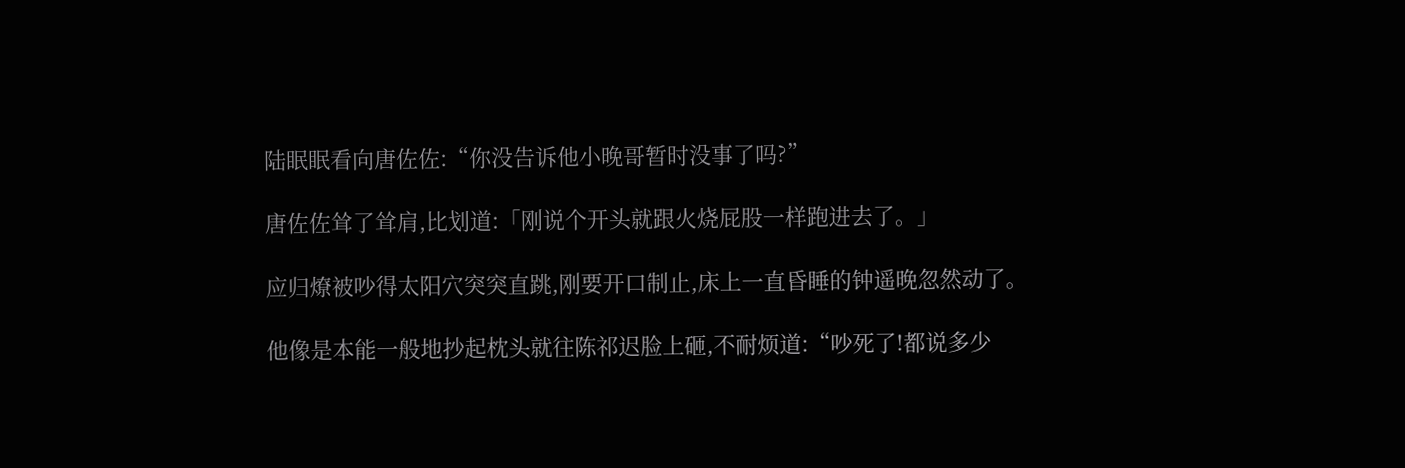陆眠眠看向唐佐佐:“你没告诉他小晚哥暂时没事了吗?”

唐佐佐耸了耸肩,比划道:「刚说个开头就跟火烧屁股一样跑进去了。」

应归燎被吵得太阳穴突突直跳,刚要开口制止,床上一直昏睡的钟遥晚忽然动了。

他像是本能一般地抄起枕头就往陈祁迟脸上砸,不耐烦道:“吵死了!都说多少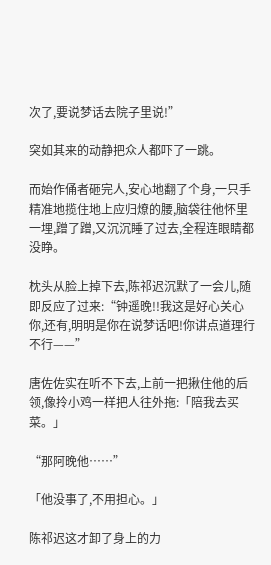次了,要说梦话去院子里说!”

突如其来的动静把众人都吓了一跳。

而始作俑者砸完人,安心地翻了个身,一只手精准地揽住地上应归燎的腰,脑袋往他怀里一埋,蹭了蹭,又沉沉睡了过去,全程连眼睛都没睁。

枕头从脸上掉下去,陈祁迟沉默了一会儿,随即反应了过来:“钟遥晚!!我这是好心关心你,还有,明明是你在说梦话吧!你讲点道理行不行——”

唐佐佐实在听不下去,上前一把揪住他的后领,像拎小鸡一样把人往外拖:「陪我去买菜。」

“那阿晚他……”

「他没事了,不用担心。」

陈祁迟这才卸了身上的力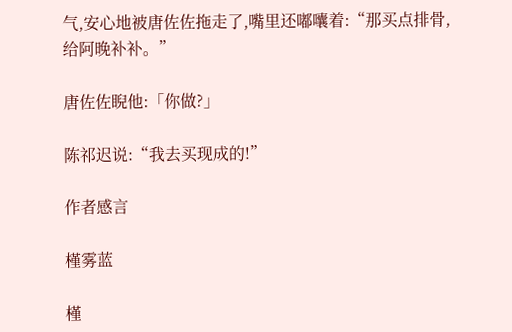气,安心地被唐佐佐拖走了,嘴里还嘟囔着:“那买点排骨,给阿晚补补。”

唐佐佐睨他:「你做?」

陈祁迟说:“我去买现成的!”

作者感言

槿雾蓝

槿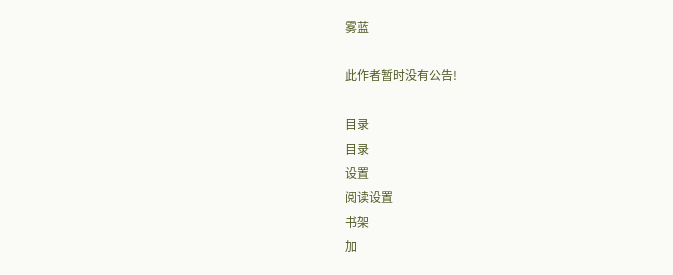雾蓝

此作者暂时没有公告!

目录
目录
设置
阅读设置
书架
加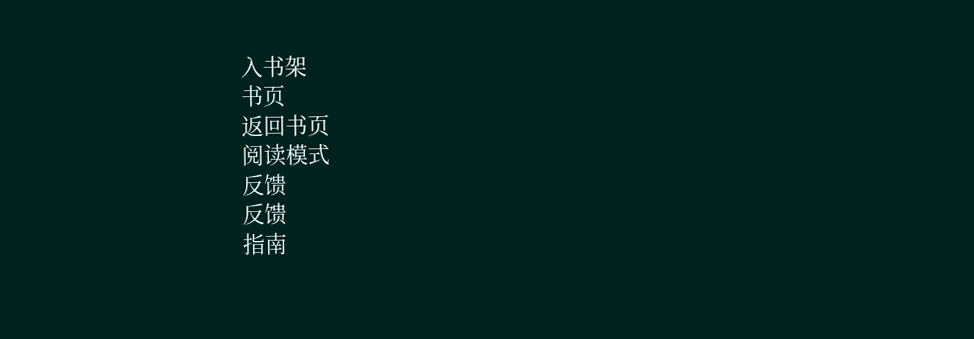入书架
书页
返回书页
阅读模式
反馈
反馈
指南